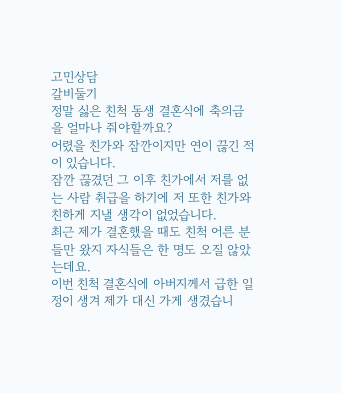고민상담
갈비둘기
정말 싫은 친척 동생 결혼식에 축의금을 얼마나 줘야할까요?
어렸을 친가와 잠깐이지만 연이 끊긴 적이 있습니다.
잠깐 끊겼던 그 이후 친가에서 저를 없는 사람 취급을 하기에 저 또한 친가와 친하게 지낼 생각이 없었습니다.
최근 제가 결혼했을 때도 친척 어른 분들만 왔지 자식들은 한 명도 오질 않았는데요.
이번 친척 결혼식에 아버지께서 급한 일정이 생겨 제가 대신 가게 생겼습니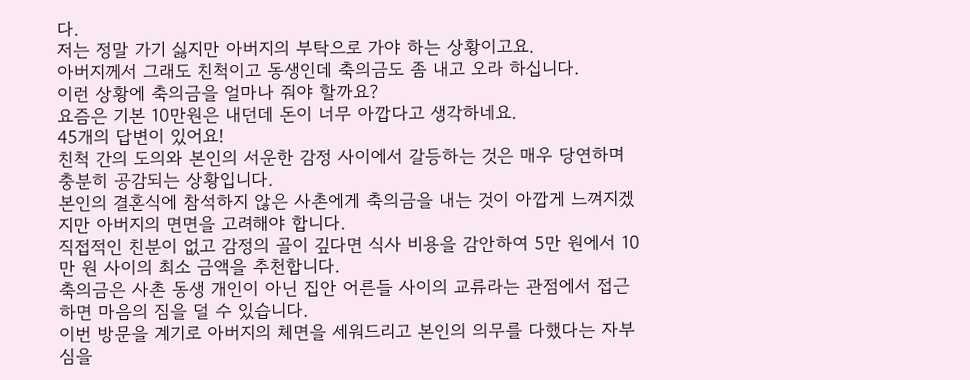다.
저는 정말 가기 싫지만 아버지의 부탁으로 가야 하는 상황이고요.
아버지께서 그래도 친척이고 동생인데 축의금도 좀 내고 오라 하십니다.
이런 상황에 축의금을 얼마나 줘야 할까요?
요즘은 기본 10만원은 내던데 돈이 너무 아깝다고 생각하네요.
45개의 답변이 있어요!
친척 간의 도의와 본인의 서운한 감정 사이에서 갈등하는 것은 매우 당연하며 충분히 공감되는 상황입니다.
본인의 결혼식에 참석하지 않은 사촌에게 축의금을 내는 것이 아깝게 느껴지겠지만 아버지의 면면을 고려해야 합니다.
직접적인 친분이 없고 감정의 골이 깊다면 식사 비용을 감안하여 5만 원에서 10만 원 사이의 최소 금액을 추천합니다.
축의금은 사촌 동생 개인이 아닌 집안 어른들 사이의 교류라는 관점에서 접근하면 마음의 짐을 덜 수 있습니다.
이번 방문을 계기로 아버지의 체면을 세워드리고 본인의 의무를 다했다는 자부심을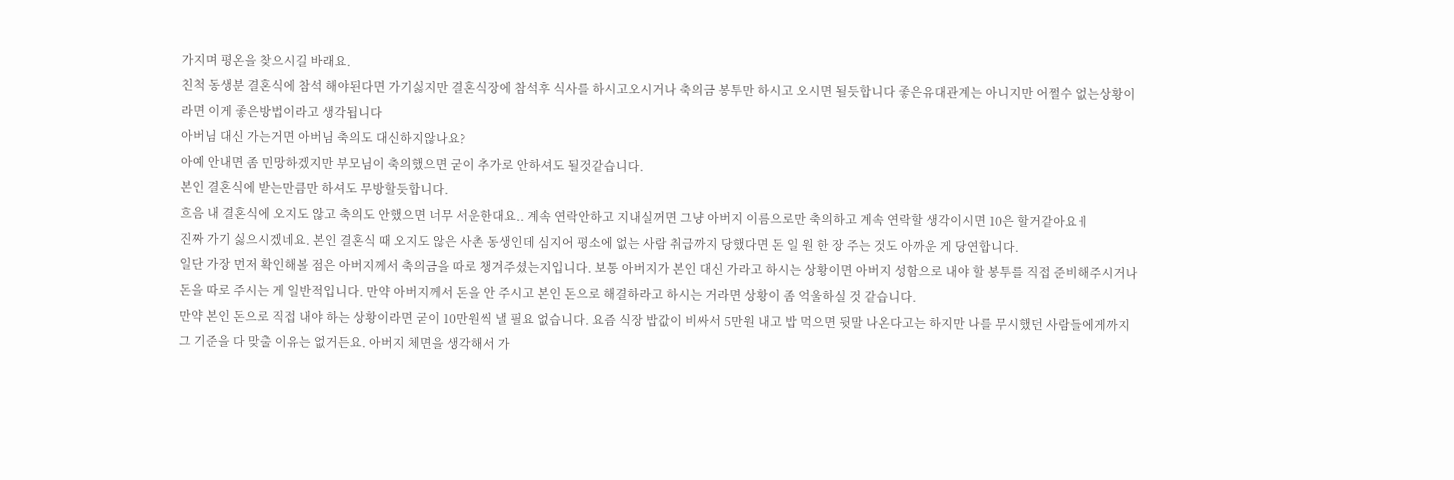가지며 평온을 찾으시길 바래요.
친척 동생분 결혼식에 참석 해야된다면 가기싫지만 결혼식장에 참석후 식사를 하시고오시거나 축의금 봉투만 하시고 오시면 될듯합니다 좋은유대관계는 아니지만 어쩔수 없는상황이라면 이게 좋은방법이라고 생각됩니다
아버님 대신 가는거면 아버님 축의도 대신하지않나요?
아예 안내면 좀 민망하겠지만 부모님이 축의했으면 굳이 추가로 안하셔도 될것같습니다.
본인 결혼식에 받는만큼만 하셔도 무방할듯합니다.
흐음 내 결혼식에 오지도 않고 축의도 안했으면 너무 서운한대요.. 계속 연락안하고 지내실꺼면 그냥 아버지 이름으로만 축의하고 계속 연락할 생각이시면 10은 할거같아요ㅔ
진짜 가기 싫으시겠네요. 본인 결혼식 때 오지도 않은 사촌 동생인데 심지어 평소에 없는 사람 취급까지 당했다면 돈 일 원 한 장 주는 것도 아까운 게 당연합니다.
일단 가장 먼저 확인해볼 점은 아버지께서 축의금을 따로 챙겨주셨는지입니다. 보통 아버지가 본인 대신 가라고 하시는 상황이면 아버지 성함으로 내야 할 봉투를 직접 준비해주시거나 돈을 따로 주시는 게 일반적입니다. 만약 아버지께서 돈을 안 주시고 본인 돈으로 해결하라고 하시는 거라면 상황이 좀 억울하실 것 같습니다.
만약 본인 돈으로 직접 내야 하는 상황이라면 굳이 10만원씩 낼 필요 없습니다. 요즘 식장 밥값이 비싸서 5만원 내고 밥 먹으면 뒷말 나온다고는 하지만 나를 무시했던 사람들에게까지 그 기준을 다 맞출 이유는 없거든요. 아버지 체면을 생각해서 가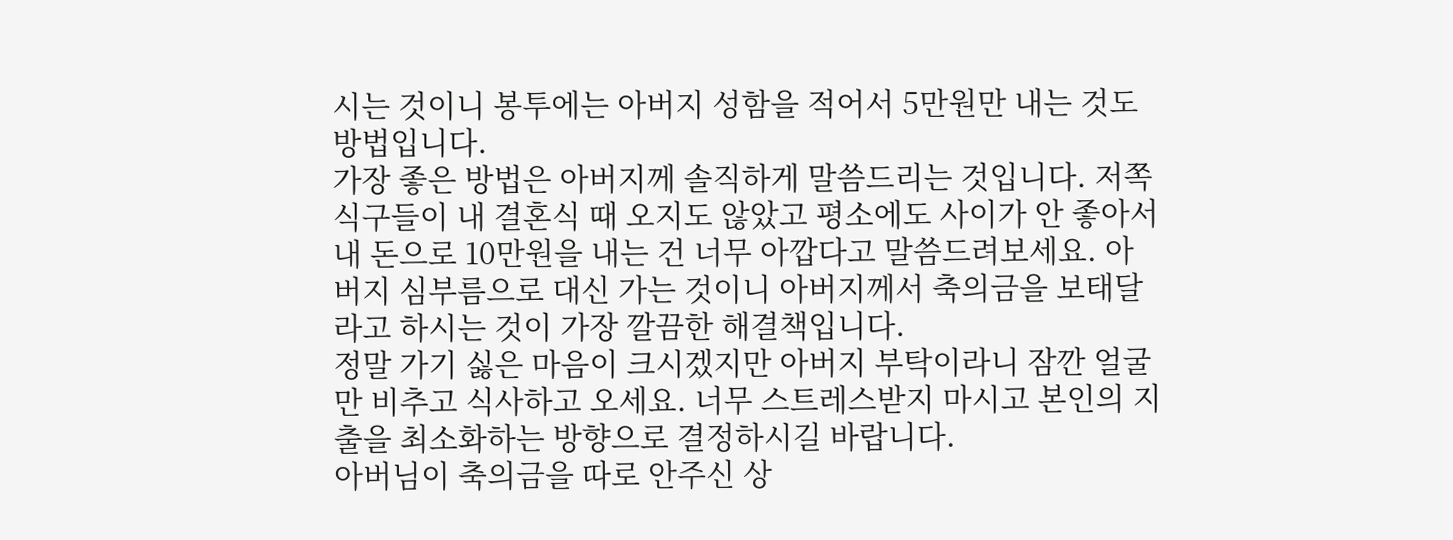시는 것이니 봉투에는 아버지 성함을 적어서 5만원만 내는 것도 방법입니다.
가장 좋은 방법은 아버지께 솔직하게 말씀드리는 것입니다. 저쪽 식구들이 내 결혼식 때 오지도 않았고 평소에도 사이가 안 좋아서 내 돈으로 10만원을 내는 건 너무 아깝다고 말씀드려보세요. 아버지 심부름으로 대신 가는 것이니 아버지께서 축의금을 보태달라고 하시는 것이 가장 깔끔한 해결책입니다.
정말 가기 싫은 마음이 크시겠지만 아버지 부탁이라니 잠깐 얼굴만 비추고 식사하고 오세요. 너무 스트레스받지 마시고 본인의 지출을 최소화하는 방향으로 결정하시길 바랍니다.
아버님이 축의금을 따로 안주신 상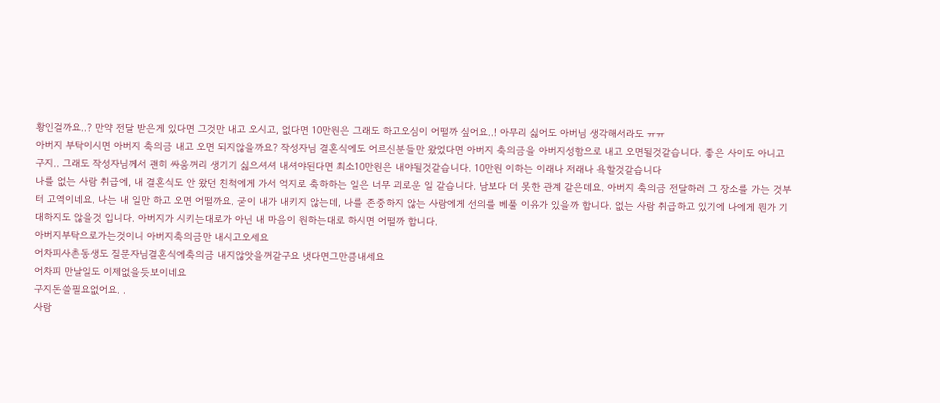황인걸까요..? 만약 전달 받은게 있다면 그것만 내고 오시고, 없다면 10만원은 그래도 하고오심이 어떨까 싶어요..! 아무리 싫어도 아버님 생각해서라도 ㅠㅠ
아버지 부탁이시면 아버지 축의금 내고 오면 되지않을까요? 작성자님 결혼식에도 어르신분들만 왔었다면 아버지 축의금을 아버지성함으로 내고 오면될것같습니다. 좋은 사이도 아니고 구지.. 그래도 작성자님께서 괜히 싸움꺼리 생기기 싫으셔셔 내셔야된다면 최소10만원은 내야될것같습니다. 10만원 이하는 이래나 저래나 욕할것같습니다
나를 없는 사람 취급에, 내 결혼식도 안 왔던 친척에게 가서 억지로 축하하는 일은 너무 괴로운 일 같습니다. 남보다 더 못한 관계 같은데요. 아버지 축의금 전달하러 그 장소를 가는 것부터 고역이네요. 나는 내 일만 하고 오면 어떨까요. 굳이 내가 내키지 않는데, 나를 존중하지 않는 사람에게 선의를 베풀 이유가 있을까 합니다. 없는 사람 취급하고 있기에 나에게 뭔가 기대하지도 않을것 입니다. 아버지가 시키는대로가 아닌 내 마음이 원하는대로 하시면 어떨까 합니다.
아버지부탁으로가는것이니 아버지축의금만 내시고오세요
어차피사촌동생도 질문자님결혼식에축의금 내지않앗을꺼같구요 냇다면그만큼내세요
어차피 만날일도 이제없을듯보이네요
구지돈쓸필요없어요. .
사람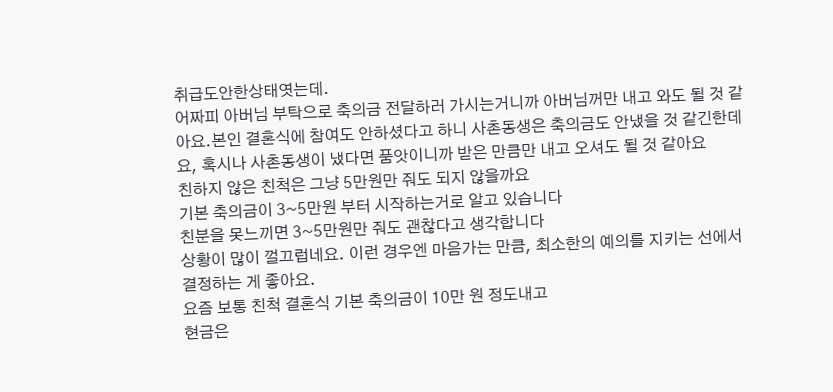취급도안한상태엿는데.
어짜피 아버님 부탁으로 축의금 전달하러 가시는거니까 아버님꺼만 내고 와도 될 것 같아요.본인 결혼식에 참여도 안하셨다고 하니 사촌동생은 축의금도 안냈을 것 같긴한데요, 혹시나 사촌동생이 냈다면 품앗이니까 받은 만큼만 내고 오셔도 될 것 같아요
친하지 않은 친척은 그냥 5만원만 줘도 되지 않을까요
기본 축의금이 3~5만원 부터 시작하는거로 알고 있습니다
친분을 못느끼면 3~5만원만 줘도 괜찮다고 생각합니다
상황이 많이 껄끄럽네요. 이런 경우엔 마음가는 만큼, 최소한의 예의를 지키는 선에서 결정하는 게 좋아요.
요즘 보통 친척 결혼식 기본 축의금이 10만 원 정도내고
현금은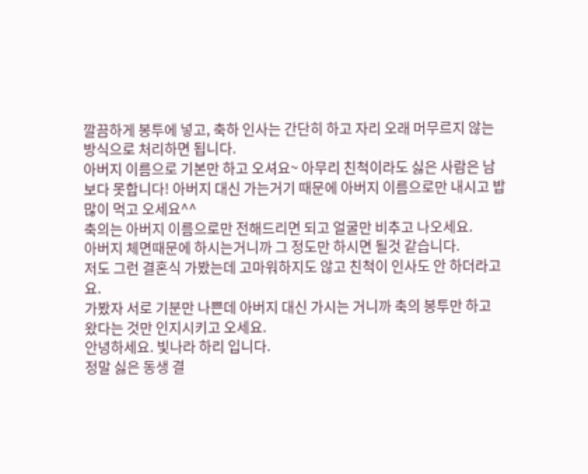깔끔하게 봉투에 넣고, 축하 인사는 간단히 하고 자리 오래 머무르지 않는 방식으로 처리하면 됩니다.
아버지 이름으로 기본만 하고 오셔요~ 아무리 친척이라도 싫은 사람은 남보다 못합니다! 아버지 대신 가는거기 때문에 아버지 이름으로만 내시고 밥 많이 먹고 오세요^^
축의는 아버지 이름으로만 전해드리면 되고 얼굴만 비추고 나오세요.
아버지 체면때문에 하시는거니까 그 정도만 하시면 될것 같습니다.
저도 그런 결혼식 가봤는데 고마워하지도 않고 친척이 인사도 안 하더라고요.
가봤자 서로 기분만 나쁜데 아버지 대신 가시는 거니까 축의 봉투만 하고 왔다는 것만 인지시키고 오세요.
안녕하세요. 빛나라 하리 입니다.
정말 싫은 동생 결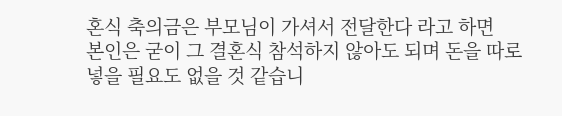혼식 축의금은 부모님이 가셔서 전달한다 라고 하면
본인은 굳이 그 결혼식 참석하지 않아도 되며 돈을 따로 넣을 필요도 없을 것 같습니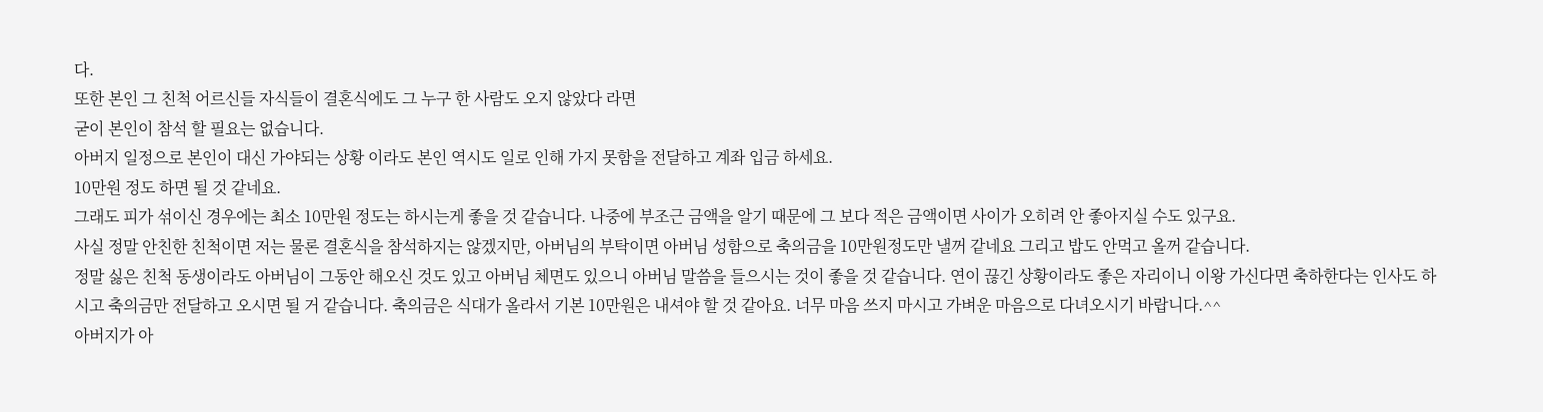다.
또한 본인 그 친척 어르신들 자식들이 결혼식에도 그 누구 한 사람도 오지 않았다 라면
굳이 본인이 참석 할 필요는 없습니다.
아버지 일정으로 본인이 대신 가야되는 상황 이라도 본인 역시도 일로 인해 가지 못함을 전달하고 계좌 입금 하세요.
10만원 정도 하면 될 것 같네요.
그래도 피가 섞이신 경우에는 최소 10만원 정도는 하시는게 좋을 것 같습니다. 나중에 부조근 금액을 알기 때문에 그 보다 적은 금액이면 사이가 오히려 안 좋아지실 수도 있구요.
사실 정말 안친한 친척이면 저는 물론 결혼식을 참석하지는 않겠지만, 아버님의 부탁이면 아버님 성함으로 축의금을 10만원정도만 낼꺼 같네요 그리고 밥도 안먹고 올꺼 같습니다.
정말 싫은 친척 동생이라도 아버님이 그동안 해오신 것도 있고 아버님 체면도 있으니 아버님 말씀을 들으시는 것이 좋을 것 같습니다. 연이 끊긴 상황이라도 좋은 자리이니 이왕 가신다면 축하한다는 인사도 하시고 축의금만 전달하고 오시면 될 거 같습니다. 축의금은 식대가 올라서 기본 10만원은 내셔야 할 것 같아요. 너무 마음 쓰지 마시고 가벼운 마음으로 다녀오시기 바랍니다.^^
아버지가 아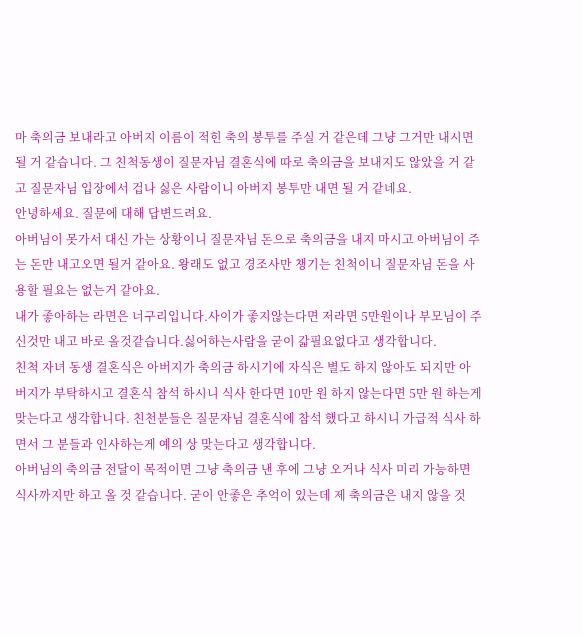마 축의금 보내라고 아버지 이름이 적힌 축의 봉투를 주실 거 같은데 그냥 그거만 내시면 될 거 같습니다. 그 친척동생이 질문자님 결혼식에 따로 축의금을 보내지도 않았을 거 같고 질문자님 입장에서 겁나 싫은 사람이니 아버지 봉투만 내면 될 거 같네요.
안녕하세요. 질문에 대해 답변드려요.
아버님이 못가서 대신 가는 상황이니 질문자님 돈으로 축의금을 내지 마시고 아버님이 주는 돈만 내고오면 될거 같아요. 왕래도 없고 경조사만 챙기는 친척이니 질문자님 돈을 사용할 필요는 없는거 같아요.
내가 좋아하는 라면은 너구리입니다.사이가 좋지않는다면 저라면 5만원이나 부모님이 주신것만 내고 바로 올것같습니다.싫어하는사람을 굳이 갋필요없다고 생각합니다.
친척 자녀 동생 결혼식은 아버지가 축의금 하시기에 자식은 별도 하지 않아도 되지만 아버지가 부탁하시고 결혼식 참석 하시니 식사 한다면 10만 원 하지 않는다면 5만 원 하는게 맞는다고 생각합니다. 친천분들은 질문자님 결혼식에 참석 했다고 하시니 가급적 식사 하면서 그 분들과 인사하는게 예의 상 맞는다고 생각합니다.
아버님의 축의금 전달이 목적이면 그냥 축의금 낸 후에 그냥 오거나 식사 미리 가능하면 식사까지만 하고 올 것 같습니다. 굳이 안좋은 추억이 있는데 제 축의금은 내지 않을 것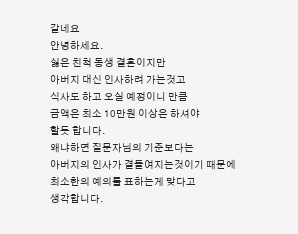같네요
안녕하세요.
싫은 친척 동생 결혼이지만
아버지 대신 인사하려 가는것고
식사도 하고 오실 예정이니 만큼
금액은 최소 10만원 이상은 하셔야
할듯 합니다.
왜냐하면 질문자님의 기준보다는
아버지의 인사가 곁들여지는것이기 때문에
최소한의 예의를 표하는게 맞다고
생각합니다.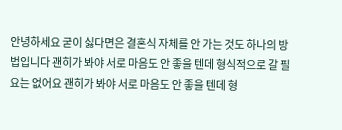안녕하세요 굳이 싫다면은 결혼식 자체를 안 가는 것도 하나의 방법입니다 괜히가 봐야 서로 마음도 안 좋을 텐데 형식적으로 갈 필요는 없어요 괜히가 봐야 서로 마음도 안 좋을 텐데 형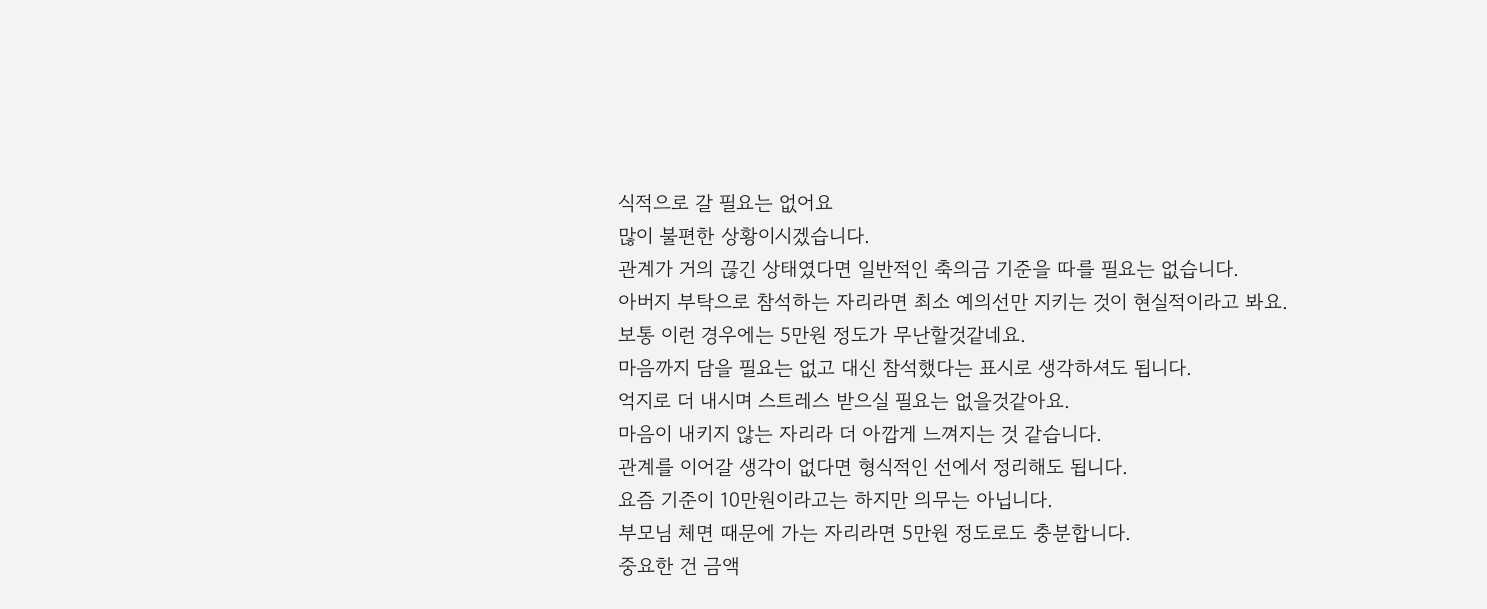식적으로 갈 필요는 없어요
많이 불편한 상황이시겠습니다.
관계가 거의 끊긴 상태였다면 일반적인 축의금 기준을 따를 필요는 없습니다.
아버지 부탁으로 참석하는 자리라면 최소 예의선만 지키는 것이 현실적이라고 봐요.
보통 이런 경우에는 5만원 정도가 무난할것같네요.
마음까지 담을 필요는 없고 대신 참석했다는 표시로 생각하셔도 됩니다.
억지로 더 내시며 스트레스 받으실 필요는 없을것같아요.
마음이 내키지 않는 자리라 더 아깝게 느껴지는 것 같습니다.
관계를 이어갈 생각이 없다면 형식적인 선에서 정리해도 됩니다.
요즘 기준이 10만원이라고는 하지만 의무는 아닙니다.
부모님 체면 때문에 가는 자리라면 5만원 정도로도 충분합니다.
중요한 건 금액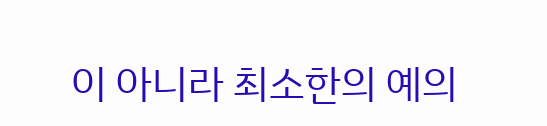이 아니라 최소한의 예의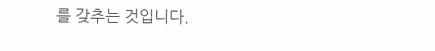를 갖추는 것입니다.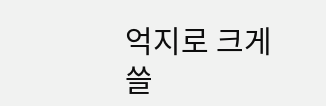억지로 크게 쓸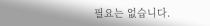필요는 없습니다.